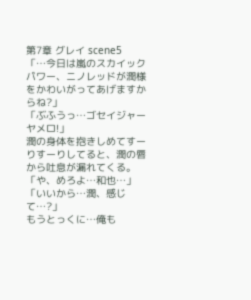第7章 グレイ scene5
「…今日は嵐のスカイックパワー、ニノレッドが潤様をかわいがってあげますからね?」
「ぶふうっ…ゴセイジャーヤメロ!」
潤の身体を抱きしめてすーりすーりしてると、潤の唇から吐息が漏れてくる。
「や、めろよ…和也…」
「いいから…潤、感じて…?」
もうとっくに…俺も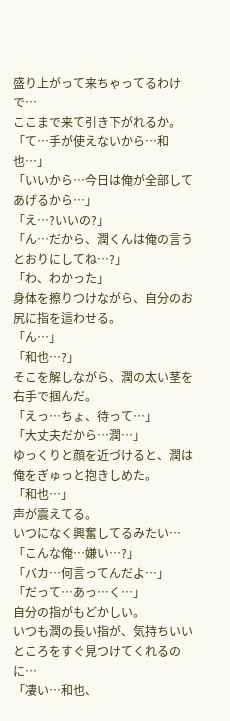盛り上がって来ちゃってるわけで…
ここまで来て引き下がれるか。
「て…手が使えないから…和也…」
「いいから…今日は俺が全部してあげるから…」
「え…?いいの?」
「ん…だから、潤くんは俺の言うとおりにしてね…?」
「わ、わかった」
身体を擦りつけながら、自分のお尻に指を這わせる。
「ん…」
「和也…?」
そこを解しながら、潤の太い茎を右手で掴んだ。
「えっ…ちょ、待って…」
「大丈夫だから…潤…」
ゆっくりと顔を近づけると、潤は俺をぎゅっと抱きしめた。
「和也…」
声が震えてる。
いつになく興奮してるみたい…
「こんな俺…嫌い…?」
「バカ…何言ってんだよ…」
「だって…あっ…く…」
自分の指がもどかしい。
いつも潤の長い指が、気持ちいいところをすぐ見つけてくれるのに…
「凄い…和也、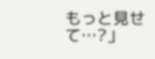もっと見せて…?」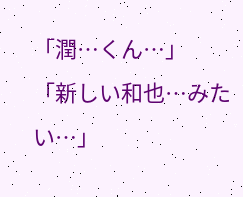「潤…くん…」
「新しい和也…みたい…」